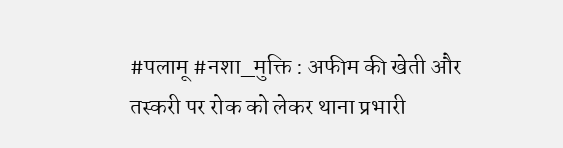#पलामू #नशा_मुक्ति : अफीम की खेती और तस्करी पर रोक को लेकर थाना प्रभारी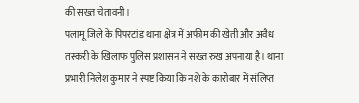की सख्त चेतावनी।
पलामू जिले के पिपरटांड थाना क्षेत्र में अफीम की खेती और अवैध तस्करी के खिलाफ पुलिस प्रशासन ने सख्त रुख अपनाया है। थाना प्रभारी निलेश कुमार ने स्पष्ट किया कि नशे के कारोबार में संलिप्त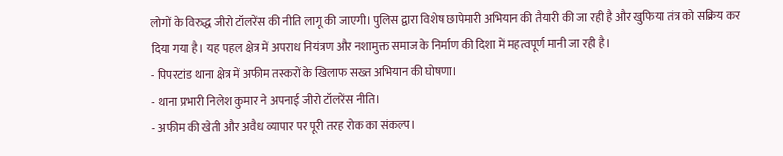लोगों के विरुद्ध जीरो टॉलरेंस की नीति लागू की जाएगी। पुलिस द्वारा विशेष छापेमारी अभियान की तैयारी की जा रही है और खुफिया तंत्र को सक्रिय कर दिया गया है। यह पहल क्षेत्र में अपराध नियंत्रण और नशामुक्त समाज के निर्माण की दिशा में महत्वपूर्ण मानी जा रही है।
- पिपरटांड थाना क्षेत्र में अफीम तस्करों के खिलाफ सख्त अभियान की घोषणा।
- थाना प्रभारी निलेश कुमार ने अपनाई जीरो टॉलरेंस नीति।
- अफीम की खेती और अवैध व्यापार पर पूरी तरह रोक का संकल्प।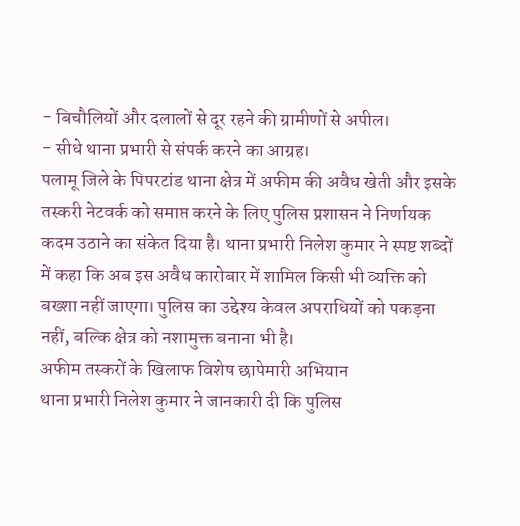- बिचौलियों और दलालों से दूर रहने की ग्रामीणों से अपील।
- सीधे थाना प्रभारी से संपर्क करने का आग्रह।
पलामू जिले के पिपरटांड थाना क्षेत्र में अफीम की अवैध खेती और इसके तस्करी नेटवर्क को समाप्त करने के लिए पुलिस प्रशासन ने निर्णायक कदम उठाने का संकेत दिया है। थाना प्रभारी निलेश कुमार ने स्पष्ट शब्दों में कहा कि अब इस अवैध कारोबार में शामिल किसी भी व्यक्ति को बख्शा नहीं जाएगा। पुलिस का उद्देश्य केवल अपराधियों को पकड़ना नहीं, बल्कि क्षेत्र को नशामुक्त बनाना भी है।
अफीम तस्करों के खिलाफ विशेष छापेमारी अभियान
थाना प्रभारी निलेश कुमार ने जानकारी दी कि पुलिस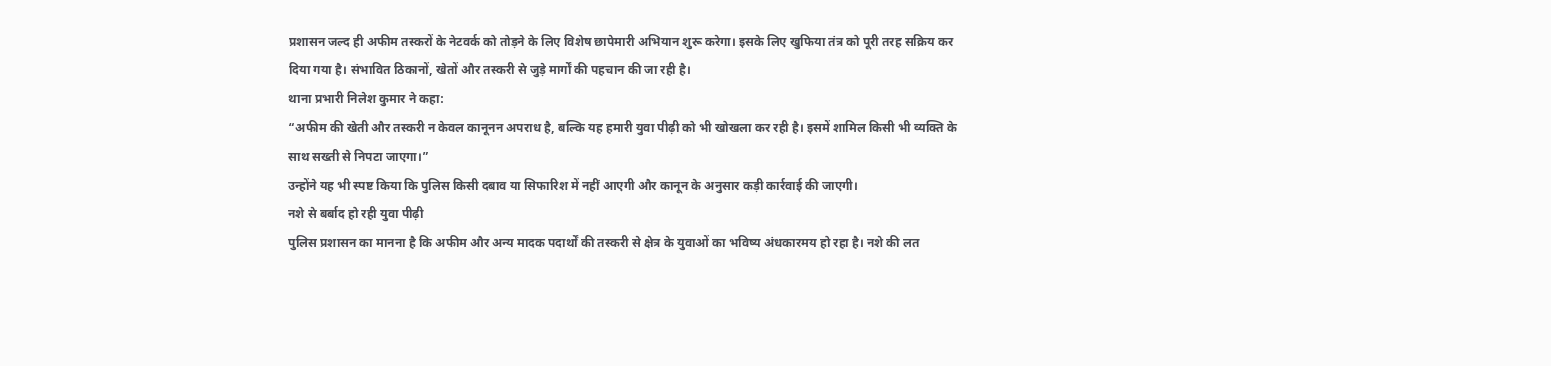प्रशासन जल्द ही अफीम तस्करों के नेटवर्क को तोड़ने के लिए विशेष छापेमारी अभियान शुरू करेगा। इसके लिए खुफिया तंत्र को पूरी तरह सक्रिय कर दिया गया है। संभावित ठिकानों, खेतों और तस्करी से जुड़े मार्गों की पहचान की जा रही है।
थाना प्रभारी निलेश कुमार ने कहा:
“अफीम की खेती और तस्करी न केवल कानूनन अपराध है, बल्कि यह हमारी युवा पीढ़ी को भी खोखला कर रही है। इसमें शामिल किसी भी व्यक्ति के साथ सख्ती से निपटा जाएगा।”
उन्होंने यह भी स्पष्ट किया कि पुलिस किसी दबाव या सिफारिश में नहीं आएगी और कानून के अनुसार कड़ी कार्रवाई की जाएगी।
नशे से बर्बाद हो रही युवा पीढ़ी
पुलिस प्रशासन का मानना है कि अफीम और अन्य मादक पदार्थों की तस्करी से क्षेत्र के युवाओं का भविष्य अंधकारमय हो रहा है। नशे की लत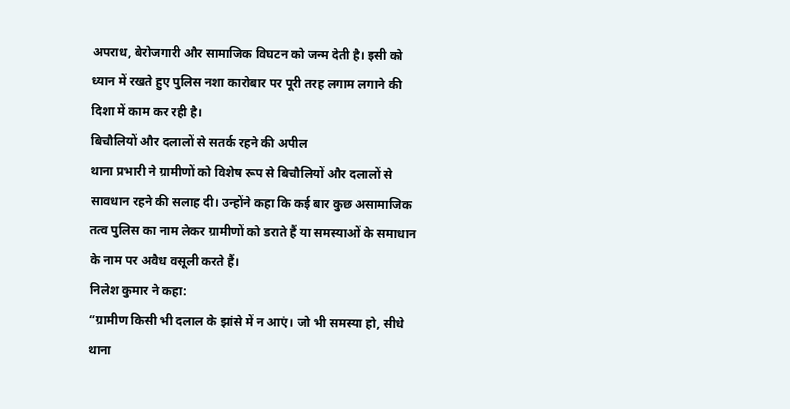अपराध, बेरोजगारी और सामाजिक विघटन को जन्म देती है। इसी को ध्यान में रखते हुए पुलिस नशा कारोबार पर पूरी तरह लगाम लगाने की दिशा में काम कर रही है।
बिचौलियों और दलालों से सतर्क रहने की अपील
थाना प्रभारी ने ग्रामीणों को विशेष रूप से बिचौलियों और दलालों से सावधान रहने की सलाह दी। उन्होंने कहा कि कई बार कुछ असामाजिक तत्व पुलिस का नाम लेकर ग्रामीणों को डराते हैं या समस्याओं के समाधान के नाम पर अवैध वसूली करते हैं।
निलेश कुमार ने कहा:
“ग्रामीण किसी भी दलाल के झांसे में न आएं। जो भी समस्या हो, सीधे थाना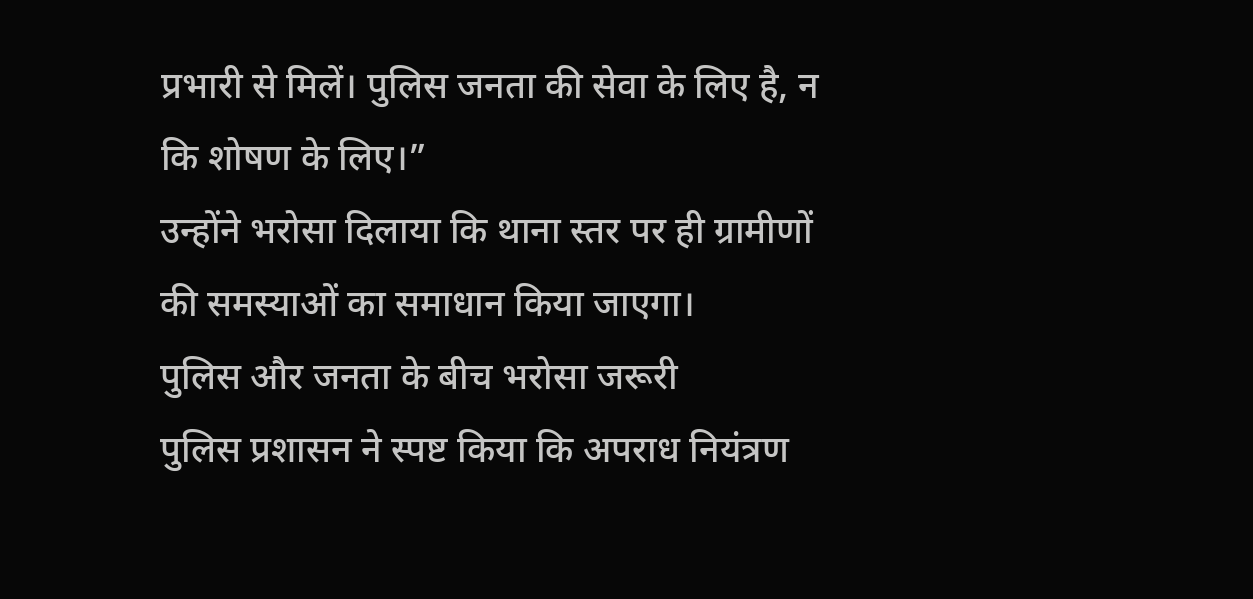प्रभारी से मिलें। पुलिस जनता की सेवा के लिए है, न कि शोषण के लिए।”
उन्होंने भरोसा दिलाया कि थाना स्तर पर ही ग्रामीणों की समस्याओं का समाधान किया जाएगा।
पुलिस और जनता के बीच भरोसा जरूरी
पुलिस प्रशासन ने स्पष्ट किया कि अपराध नियंत्रण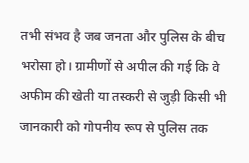तभी संभव है जब जनता और पुलिस के बीच भरोसा हो। ग्रामीणों से अपील की गई कि वे अफीम की खेती या तस्करी से जुड़ी किसी भी जानकारी को गोपनीय रूप से पुलिस तक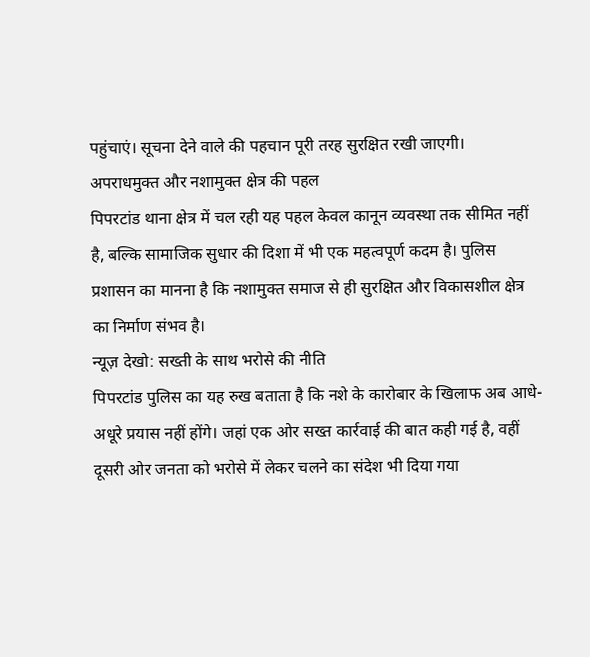पहुंचाएं। सूचना देने वाले की पहचान पूरी तरह सुरक्षित रखी जाएगी।
अपराधमुक्त और नशामुक्त क्षेत्र की पहल
पिपरटांड थाना क्षेत्र में चल रही यह पहल केवल कानून व्यवस्था तक सीमित नहीं है, बल्कि सामाजिक सुधार की दिशा में भी एक महत्वपूर्ण कदम है। पुलिस प्रशासन का मानना है कि नशामुक्त समाज से ही सुरक्षित और विकासशील क्षेत्र का निर्माण संभव है।
न्यूज़ देखो: सख्ती के साथ भरोसे की नीति
पिपरटांड पुलिस का यह रुख बताता है कि नशे के कारोबार के खिलाफ अब आधे-अधूरे प्रयास नहीं होंगे। जहां एक ओर सख्त कार्रवाई की बात कही गई है, वहीं दूसरी ओर जनता को भरोसे में लेकर चलने का संदेश भी दिया गया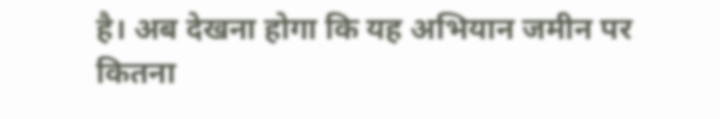है। अब देखना होगा कि यह अभियान जमीन पर कितना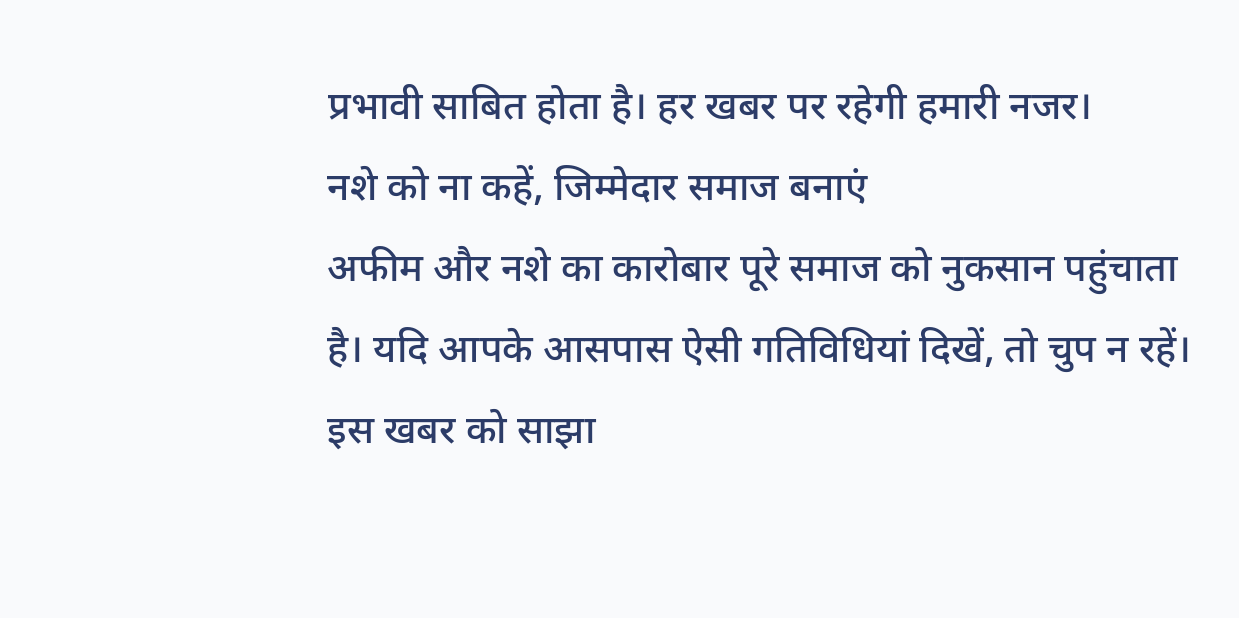प्रभावी साबित होता है। हर खबर पर रहेगी हमारी नजर।
नशे को ना कहें, जिम्मेदार समाज बनाएं
अफीम और नशे का कारोबार पूरे समाज को नुकसान पहुंचाता है। यदि आपके आसपास ऐसी गतिविधियां दिखें, तो चुप न रहें। इस खबर को साझा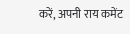करें, अपनी राय कमेंट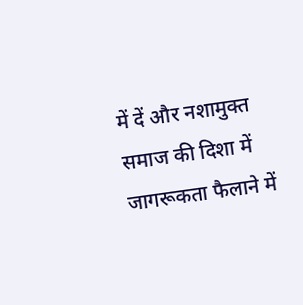में दें और नशामुक्त समाज की दिशा में जागरूकता फैलाने में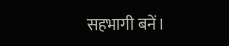सहभागी बनें।